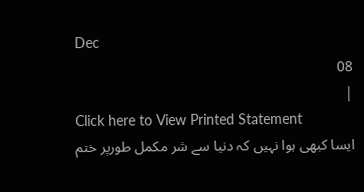Dec
08
|
Click here to View Printed Statement
ایسا کبھی ہوا نہیں کہ دنیا سے شر مکمل طورپر ختم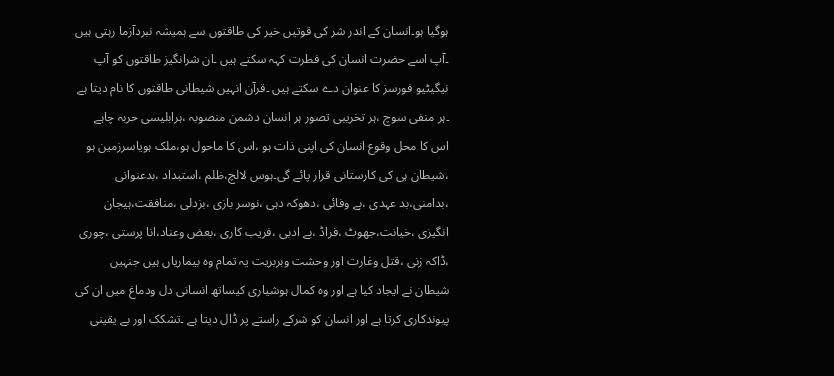ہوگیا ہو۔انسان کے اندر شر کی قوتیں خیر کی طاقتوں سے ہمیشہ نبردآزما رہتی ہیں ۔آپ اسے حضرت انسان کی فطرت کہہ سکتے ہیں ۔ان شرانگیز طاقتوں کو آپ نیگیٹیو فورسز کا عنوان دے سکتے ہیں ۔قرآن انہیں شیطانی طاقتوں کا نام دیتا ہے ۔ہر منفی سوچ ،ہر تخریبی تصور ہر انسان دشمن منصوبہ ،ہرابلیسی حربہ چاہے اس کا محل وقوع انسان کی اپنی ذات ہو ،اس کا ماحول ہو،ملک ہویاسرزمین ہو ،شیطان ہی کی کارستانی قرار پائے گی۔ہوس لالچ،ظلم ،استبداد ،بدعنوانی ،بدامنی،بد عہدی ،بے وفائی ،دھوکہ دہی ،نوسر بازی ،بزدلی ،منافقت،ہیجان انگیزی ،خیانت،جھوٹ ،فراڈ ،بے ادبی ،فریب کاری ،بعض وعناد،انا پرستی ،چوری ،ڈاکہ زنی ،قتل وغارت اور وحشت وبربریت یہ تمام وہ بیماریاں ہیں جنہیں شیطان نے ایجاد کیا ہے اور وہ کمال ہوشیاری کیساتھ انسانی دل ودماغ میں ان کی پیوندکاری کرتا ہے اور انسان کو شرکے راستے پر ڈال دیتا ہے ۔تشکک اور بے یقینی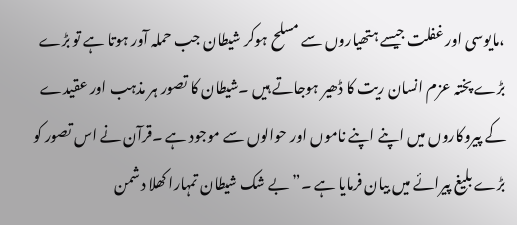،مایوسی اور غفلت جیسے ہتھیاروں سے مسلح ہوکر شیطان جب حملہ آور ہوتا ہے تو بڑے بڑے پختہ عزم انسان ریت کا ڈھیر ہوجاتے ہیں ۔شیطان کا تصور ہر مذہب اور عقیدے کے پیروکاروں میں اپنے اپنے ناموں اور حوالوں سے موجود ہے ۔قرآن نے اس تصور کو بڑے بلیغ پیرائے میں بیان فرمایا ہے ۔”بے شک شیطان تمہارا کھلا دشمن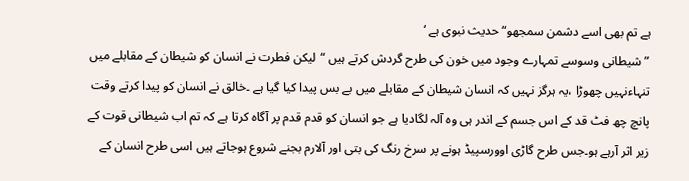ہے تم بھی اسے دشمن سمجھو“ حدیث نبوی ہے ‘
”شیطانی وسوسے تمہارے وجود میں خون کی طرح گردش کرتے ہیں “لیکن فطرت نے انسان کو شیطان کے مقابلے میں تنہاءنہیں چھوڑا ،یہ ہرگز نہیں کہ انسان شیطان کے مقابلے میں بے بس پیدا کیا گیا ہے ۔خالق نے انسان کو پیدا کرتے وقت پانچ چھ فٹ قد کے اس جسم کے اندر ہی وہ آلہ لگادیا ہے جو انسان کو قدم قدم پر آگاہ کرتا ہے کہ تم اب شیطانی قوت کے زیر اثر آرہے ہو۔جس طرح گاڑی اوورسپیڈ ہونے پر سرخ رنگ کی بتی اور آلارم بجنے شروع ہوجاتے ہیں اسی طرح انسان کے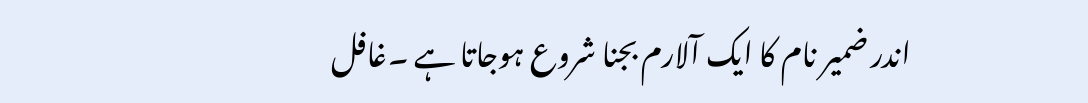اندر ضمیر نام کا ایک آلارم بجنا شروع ہوجاتا ہے ۔غافل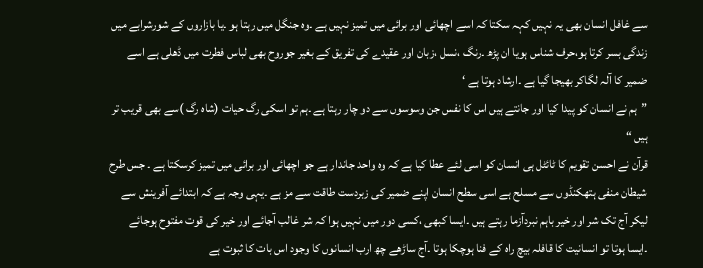سے غافل انسان بھی یہ نہیں کہہ سکتا کہ اسے اچھائی اور برائی میں تمیز نہیں ہے ۔وہ جنگل میں رہتا ہو ۔یا بازاروں کے شورشرابے میں زندگی بسر کرتا ہو،حرف شناس ہویا ان پڑھ ۔رنگ ،نسل ،زبان اور عقیدے کی تفریق کے بغیر جوروح بھی لباس فطرت میں ڈھلی ہے اسے ضمیر کا آلہ لگاکر بھیجا گیا ہے ۔ارشاد ہوتا ہے ‘
”ہم نے انسان کو پیدا کیا اور جانتے ہیں اس کا نفس جن وسوسوں سے دو چار رہتا ہے ۔ہم تو اسکی رگ حیات (شاہ رگ )سے بھی قریب تر ہیں “
قرآن نے احسن تقویم کا ٹائٹل ہی انسان کو اسی لئے عطا کیا ہے کہ وہ واحد جاندار ہے جو اچھائی اور برائی میں تمیز کرسکتا ہے ۔ جس طرح شیطان منفی ہتھکنڈوں سے مسلح ہے اسی سطح انسان اپنے ضمیر کی زبردست طاقت سے مز ہے ۔یہی وجہ ہے کہ ابتدائے آفرینش سے لیکر آج تک شر اور خیر باہم نبردآزما رہتے ہیں ۔ایسا کبھی ،کسی دور میں نہیں ہوا کہ شر غالب آجائے اور خیر کی قوت مفتوح ہوجائے ۔ایسا ہوتا تو انسانیت کا قافلہ بیچ راہ کے فنا ہوچکا ہوتا ۔آج ساڑھے چھ ارب انسانوں کا وجود اس بات کا ثبوت ہے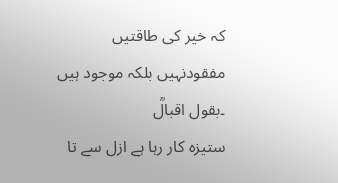کہ خیر کی طاقتیں مفقودنہیں بلکہ موجود ہیں ۔بقول اقبالؒ
ستیزہ کار رہا ہے ازل سے تا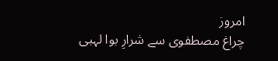امروز
چراغ مصطفوی سے شرارِ بوا لہبی